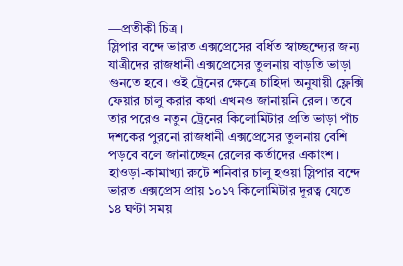—প্রতীকী চিত্র।
স্লিপার বন্দে ভারত এক্সপ্রেসের বর্ধিত স্বাচ্ছন্দ্যের জন্য যাত্রীদের রাজধানী এক্সপ্রেসের তুলনায় বাড়তি ভাড়া গুনতে হবে। ওই ট্রেনের ক্ষেত্রে চাহিদা অনুযায়ী ফ্লেক্সি ফেয়ার চালু করার কথা এখনও জানায়নি রেল। তবে তার পরেও নতুন ট্রেনের কিলোমিটার প্রতি ভাড়া পাঁচ দশকের পুরনো রাজধানী এক্সপ্রেসের তুলনায় বেশি পড়বে বলে জানাচ্ছেন রেলের কর্তাদের একাংশ।
হাওড়া-কামাখ্যা রুটে শনিবার চালু হওয়া স্লিপার বন্দে ভারত এক্সপ্রেস প্রায় ১০১৭ কিলোমিটার দূরত্ব যেতে ১৪ ঘণ্টা সময়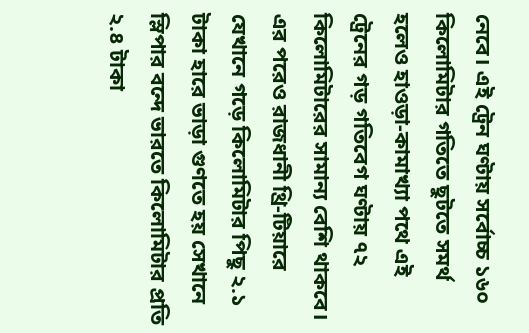নেবে। এই ট্রেন ঘণ্টায় সর্বোচ্চ ১৬০ কিলোমিটার গতিতে ছুটতে সমর্থ হলেও হাওড়া-কামাখ্যা পথে এই ট্রেনের গড় গতিবেগ ঘণ্টায় ৭২ কিলোমিটারের সামান্য বেশি থাকবে। এর পরেও রাজধানী থ্রি-টিয়ারে যেখানে গড়ে কিলোমিটার পিছু ২.১ টাকা হারে ভাড়া গুণতে হয় সেখানে স্লিপার বন্দে ভারতে কিলোমিটার প্রতি ২.৪ টাকা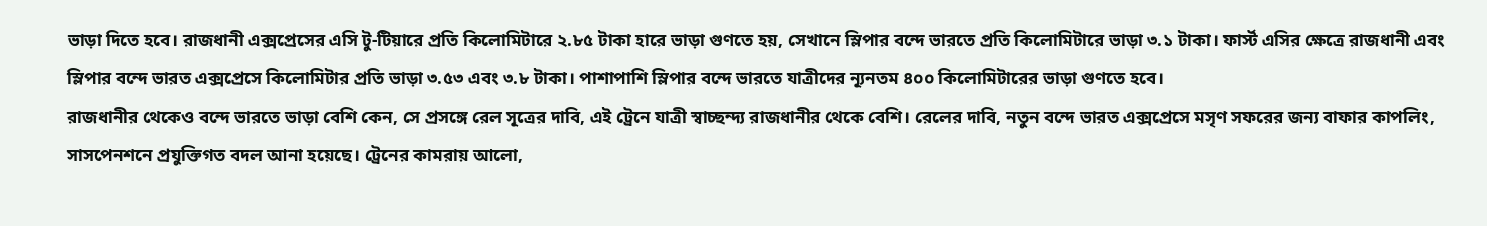ভাড়া দিতে হবে। রাজধানী এক্সপ্রেসের এসি টু-টিয়ারে প্রতি কিলোমিটারে ২.৮৫ টাকা হারে ভাড়া গুণতে হয়, সেখানে স্লিপার বন্দে ভারতে প্রতি কিলোমিটারে ভাড়া ৩.১ টাকা। ফার্স্ট এসির ক্ষেত্রে রাজধানী এবং স্লিপার বন্দে ভারত এক্সপ্রেসে কিলোমিটার প্রতি ভাড়া ৩.৫৩ এবং ৩.৮ টাকা। পাশাপাশি স্লিপার বন্দে ভারতে যাত্রীদের ন্যূনতম ৪০০ কিলোমিটারের ভাড়া গুণতে হবে।
রাজধানীর থেকেও বন্দে ভারতে ভাড়া বেশি কেন, সে প্রসঙ্গে রেল সূত্রের দাবি, এই ট্রেনে যাত্রী স্বাচ্ছন্দ্য রাজধানীর থেকে বেশি। রেলের দাবি, নতুন বন্দে ভারত এক্সপ্রেসে মসৃণ সফরের জন্য বাফার কাপলিং, সাসপেনশনে প্রযুক্তিগত বদল আনা হয়েছে। ট্রেনের কামরায় আলো,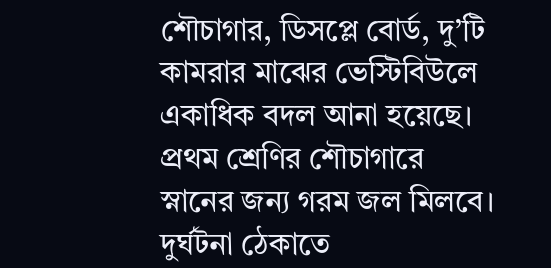শৌচাগার, ডিসপ্লে বোর্ড, দু’টি কামরার মাঝের ভেস্টিবিউলে একাধিক বদল আনা হয়েছে। প্রথম শ্রেণির শৌচাগারে স্নানের জন্য গরম জল মিলবে। দুর্ঘটনা ঠেকাতে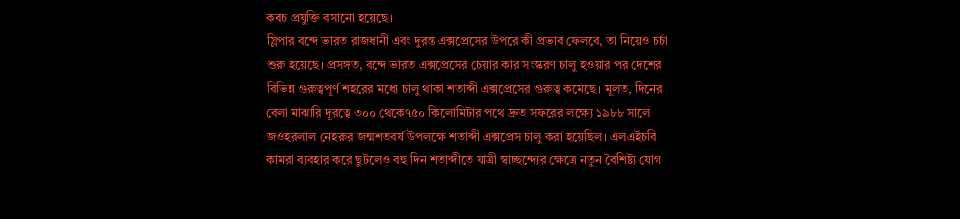কবচ প্রযুক্তি বসানো হয়েছে।
স্লিপার বন্দে ভারত রাজধানী এবং দুরন্ত এক্সপ্রেসের উপরে কী প্রভাব ফেলবে, তা নিয়েও চর্চা শুরু হয়েছে। প্রসঙ্গত, বন্দে ভারত এক্সপ্রেসের চেয়ার কার সংস্করণ চালু হওয়ার পর দেশের বিভিন্ন গুরুত্বপূর্ণ শহরের মধ্যে চালু থাকা শতাব্দী এক্সপ্রেসের গুরুত্ব কমেছে। মূলত, দিনের বেলা মাঝারি দূরত্বে ৩০০ থেকে৭৫০ কিলোমিটার পথে দ্রুত সফরের লক্ষ্যে ১৯৮৮ সালে জওহরলাল নেহরুর জন্মশতবর্ষ উপলক্ষে শতাব্দী এক্সপ্রেস চালু করা হয়েছিল। এলএইচবি কামরা ব্যবহার করে ছুটলেও বহু দিন শতাব্দীতে যাত্রী স্বাচ্ছন্দ্যের ক্ষেত্রে নতুন বৈশিষ্ট্য যোগ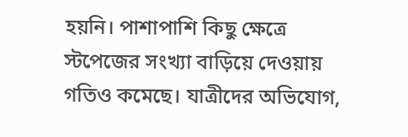হয়নি। পাশাপাশি কিছু ক্ষেত্রে স্টপেজের সংখ্যা বাড়িয়ে দেওয়ায় গতিও কমেছে। যাত্রীদের অভিযোগ,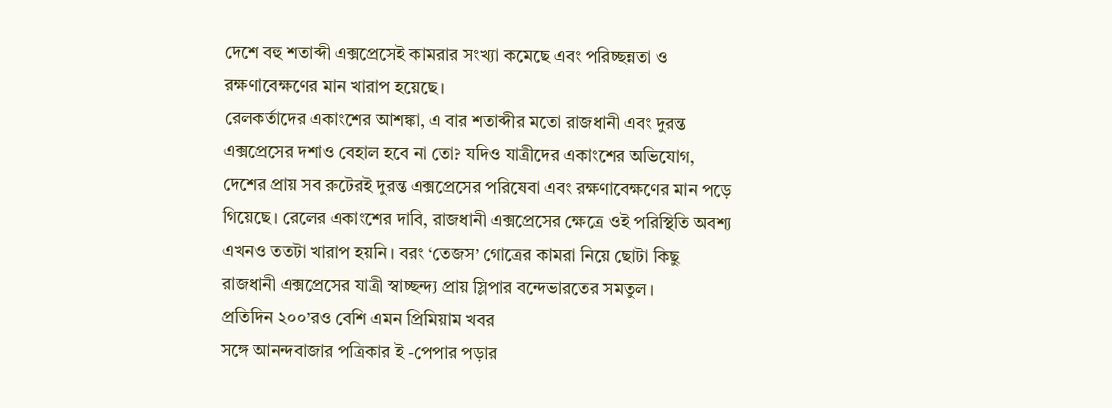দেশে বহু শতাব্দী এক্সপ্রেসেই কামরার সংখ্যা কমেছে এবং পরিচ্ছন্নতা ও রক্ষণাবেক্ষণের মান খারাপ হয়েছে।
রেলকর্তাদের একাংশের আশঙ্কা, এ বার শতাব্দীর মতো রাজধানী এবং দুরন্ত এক্সপ্রেসের দশাও বেহাল হবে না তো? যদিও যাত্রীদের একাংশের অভিযোগ, দেশের প্রায় সব রুটেরই দুরন্ত এক্সপ্রেসের পরিষেবা এবং রক্ষণাবেক্ষণের মান পড়ে গিয়েছে। রেলের একাংশের দাবি, রাজধানী এক্সপ্রেসের ক্ষেত্রে ওই পরিস্থিতি অবশ্য এখনও ততটা খারাপ হয়নি। বরং ‘তেজস’ গোত্রের কামরা নিয়ে ছোটা কিছু রাজধানী এক্সপ্রেসের যাত্রী স্বাচ্ছন্দ্য প্রায় স্লিপার বন্দেভারতের সমতুল।
প্রতিদিন ২০০’রও বেশি এমন প্রিমিয়াম খবর
সঙ্গে আনন্দবাজার পত্রিকার ই -পেপার পড়ার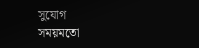সুযোগ
সময়মতো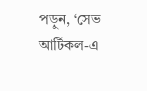পড়ুন, ‘সেভ আর্টিকল-এ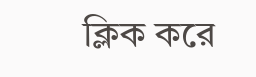ক্লিক করে